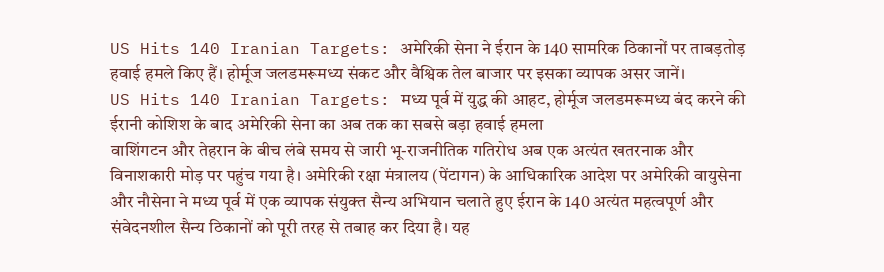US Hits 140 Iranian Targets: अमेरिकी सेना ने ईरान के 140 सामरिक ठिकानों पर ताबड़तोड़ हवाई हमले किए हैं। होर्मूज जलडमरूमध्य संकट और वैश्विक तेल बाजार पर इसका व्यापक असर जानें।
US Hits 140 Iranian Targets: मध्य पूर्व में युद्ध की आहट, होर्मूज जलडमरूमध्य बंद करने की ईरानी कोशिश के बाद अमेरिकी सेना का अब तक का सबसे बड़ा हवाई हमला
वाशिंगटन और तेहरान के बीच लंबे समय से जारी भू-राजनीतिक गतिरोध अब एक अत्यंत खतरनाक और विनाशकारी मोड़ पर पहुंच गया है। अमेरिकी रक्षा मंत्रालय (पेंटागन) के आधिकारिक आदेश पर अमेरिकी वायुसेना और नौसेना ने मध्य पूर्व में एक व्यापक संयुक्त सैन्य अभियान चलाते हुए ईरान के 140 अत्यंत महत्वपूर्ण और संवेदनशील सैन्य ठिकानों को पूरी तरह से तबाह कर दिया है। यह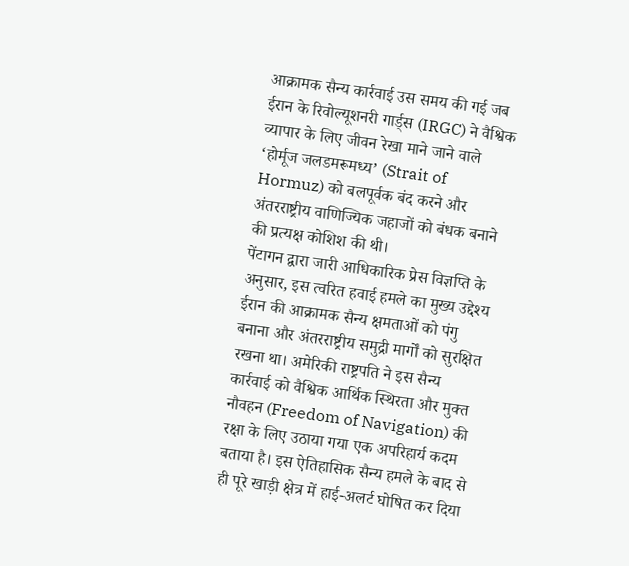आक्रामक सैन्य कार्रवाई उस समय की गई जब ईरान के रिवोल्यूशनरी गार्ड्स (IRGC) ने वैश्विक व्यापार के लिए जीवन रेखा माने जाने वाले ‘होर्मूज जलडमरूमध्य’ (Strait of Hormuz) को बलपूर्वक बंद करने और अंतरराष्ट्रीय वाणिज्यिक जहाजों को बंधक बनाने की प्रत्यक्ष कोशिश की थी।
पेंटागन द्वारा जारी आधिकारिक प्रेस विज्ञप्ति के अनुसार, इस त्वरित हवाई हमले का मुख्य उद्देश्य ईरान की आक्रामक सैन्य क्षमताओं को पंगु बनाना और अंतरराष्ट्रीय समुद्री मार्गों को सुरक्षित रखना था। अमेरिकी राष्ट्रपति ने इस सैन्य कार्रवाई को वैश्विक आर्थिक स्थिरता और मुक्त नौवहन (Freedom of Navigation) की रक्षा के लिए उठाया गया एक अपरिहार्य कदम बताया है। इस ऐतिहासिक सैन्य हमले के बाद से ही पूरे खाड़ी क्षेत्र में हाई-अलर्ट घोषित कर दिया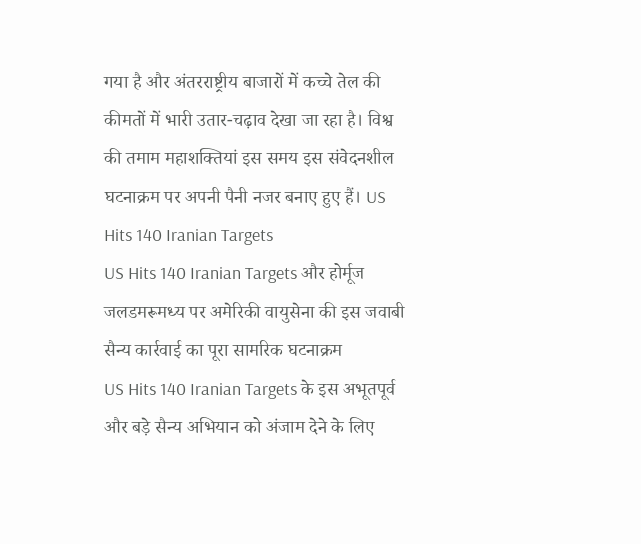गया है और अंतरराष्ट्रीय बाजारों में कच्चे तेल की कीमतों में भारी उतार-चढ़ाव देखा जा रहा है। विश्व की तमाम महाशक्तियां इस समय इस संवेदनशील घटनाक्रम पर अपनी पैनी नजर बनाए हुए हैं। US Hits 140 Iranian Targets
US Hits 140 Iranian Targets और होर्मूज जलडमरूमध्य पर अमेरिकी वायुसेना की इस जवाबी सैन्य कार्रवाई का पूरा सामरिक घटनाक्रम
US Hits 140 Iranian Targets के इस अभूतपूर्व और बड़े सैन्य अभियान को अंजाम देने के लिए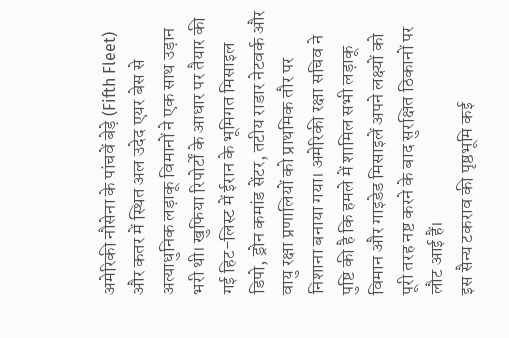अमेरिकी नौसेना के पांचवें बेड़े (Fifth Fleet) और कतर में स्थित अल उदेद एयर बेस से अत्याधुनिक लड़ाकू विमानों ने एक साथ उड़ान भरी थी। खुफिया रिपोर्टों के आधार पर तैयार की गई हिट-लिस्ट में ईरान के भूमिगत मिसाइल डिपो, ड्रोन कमांड सेंटर, तटीय राडार नेटवर्क और वायु रक्षा प्रणालियों को प्राथमिक तौर पर निशाना बनाया गया। अमेरिकी रक्षा सचिव ने पुष्टि की है कि हमले में शामिल सभी लड़ाकू विमान और गाइडेड मिसाइलें अपने लक्ष्यों को पूरी तरह नष्ट करने के बाद सुरक्षित ठिकानों पर लौट आई हैं।
इस सैन्य टकराव की पृष्ठभूमि कई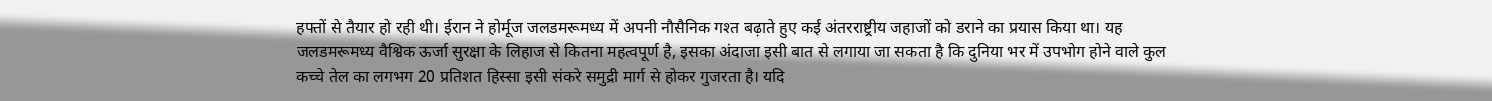हफ्तों से तैयार हो रही थी। ईरान ने होर्मूज जलडमरूमध्य में अपनी नौसैनिक गश्त बढ़ाते हुए कई अंतरराष्ट्रीय जहाजों को डराने का प्रयास किया था। यह जलडमरूमध्य वैश्विक ऊर्जा सुरक्षा के लिहाज से कितना महत्वपूर्ण है, इसका अंदाजा इसी बात से लगाया जा सकता है कि दुनिया भर में उपभोग होने वाले कुल कच्चे तेल का लगभग 20 प्रतिशत हिस्सा इसी संकरे समुद्री मार्ग से होकर गुजरता है। यदि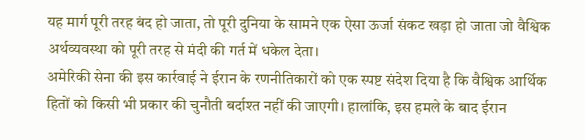यह मार्ग पूरी तरह बंद हो जाता, तो पूरी दुनिया के सामने एक ऐसा ऊर्जा संकट खड़ा हो जाता जो वैश्विक अर्थव्यवस्था को पूरी तरह से मंदी की गर्त में धकेल देता।
अमेरिकी सेना की इस कार्रवाई ने ईरान के रणनीतिकारों को एक स्पष्ट संदेश दिया है कि वैश्विक आर्थिक हितों को किसी भी प्रकार की चुनौती बर्दाश्त नहीं की जाएगी। हालांकि, इस हमले के बाद ईरान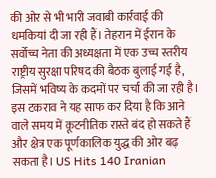की ओर से भी भारी जवाबी कार्रवाई की धमकियां दी जा रही हैं। तेहरान में ईरान के सर्वोच्च नेता की अध्यक्षता में एक उच्च स्तरीय राष्ट्रीय सुरक्षा परिषद की बैठक बुलाई गई है, जिसमें भविष्य के कदमों पर चर्चा की जा रही है। इस टकराव ने यह साफ कर दिया है कि आने वाले समय में कूटनीतिक रास्ते बंद हो सकते हैं और क्षेत्र एक पूर्णकालिक युद्ध की ओर बढ़ सकता है। US Hits 140 Iranian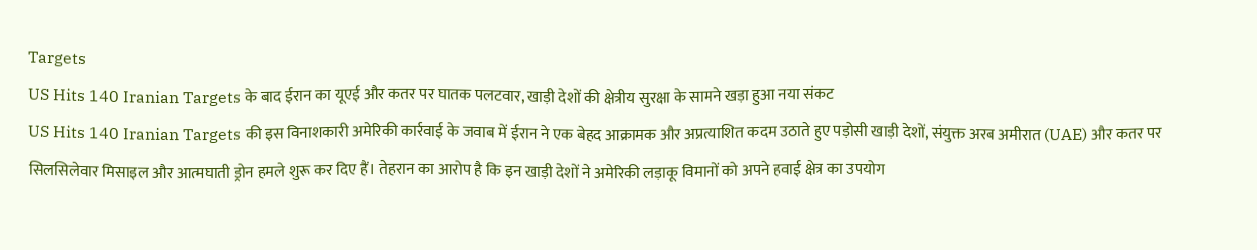Targets
US Hits 140 Iranian Targets के बाद ईरान का यूएई और कतर पर घातक पलटवार, खाड़ी देशों की क्षेत्रीय सुरक्षा के सामने खड़ा हुआ नया संकट
US Hits 140 Iranian Targets की इस विनाशकारी अमेरिकी कार्रवाई के जवाब में ईरान ने एक बेहद आक्रामक और अप्रत्याशित कदम उठाते हुए पड़ोसी खाड़ी देशों, संयुक्त अरब अमीरात (UAE) और कतर पर सिलसिलेवार मिसाइल और आत्मघाती ड्रोन हमले शुरू कर दिए हैं। तेहरान का आरोप है कि इन खाड़ी देशों ने अमेरिकी लड़ाकू विमानों को अपने हवाई क्षेत्र का उपयोग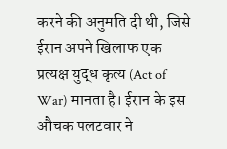करने की अनुमति दी थी, जिसे ईरान अपने खिलाफ एक प्रत्यक्ष युद्ध कृत्य (Act of War) मानता है। ईरान के इस औचक पलटवार ने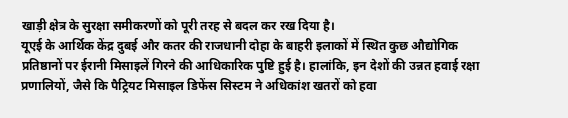खाड़ी क्षेत्र के सुरक्षा समीकरणों को पूरी तरह से बदल कर रख दिया है।
यूएई के आर्थिक केंद्र दुबई और कतर की राजधानी दोहा के बाहरी इलाकों में स्थित कुछ औद्योगिक प्रतिष्ठानों पर ईरानी मिसाइलें गिरने की आधिकारिक पुष्टि हुई है। हालांकि, इन देशों की उन्नत हवाई रक्षा प्रणालियों, जैसे कि पैट्रियट मिसाइल डिफेंस सिस्टम ने अधिकांश खतरों को हवा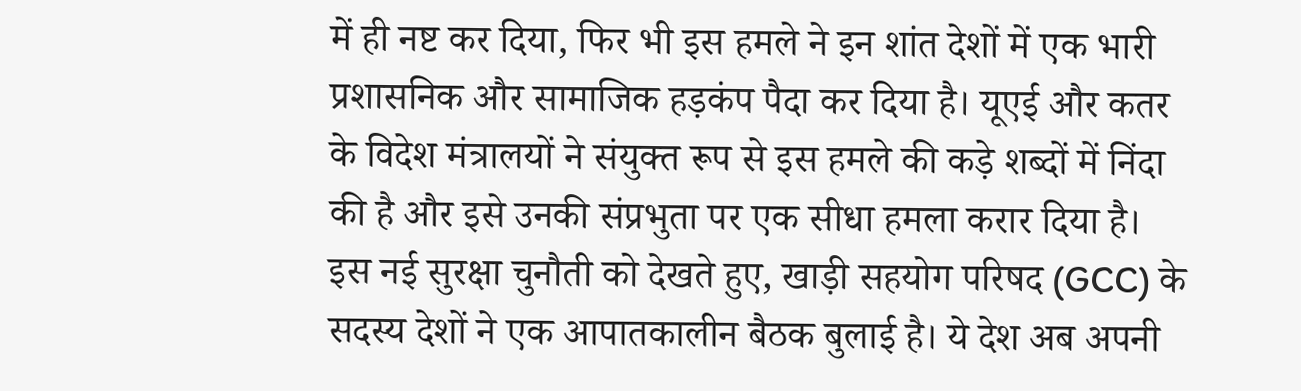में ही नष्ट कर दिया, फिर भी इस हमले ने इन शांत देशों में एक भारी प्रशासनिक और सामाजिक हड़कंप पैदा कर दिया है। यूएई और कतर के विदेश मंत्रालयों ने संयुक्त रूप से इस हमले की कड़े शब्दों में निंदा की है और इसे उनकी संप्रभुता पर एक सीधा हमला करार दिया है।
इस नई सुरक्षा चुनौती को देखते हुए, खाड़ी सहयोग परिषद (GCC) के सदस्य देशों ने एक आपातकालीन बैठक बुलाई है। ये देश अब अपनी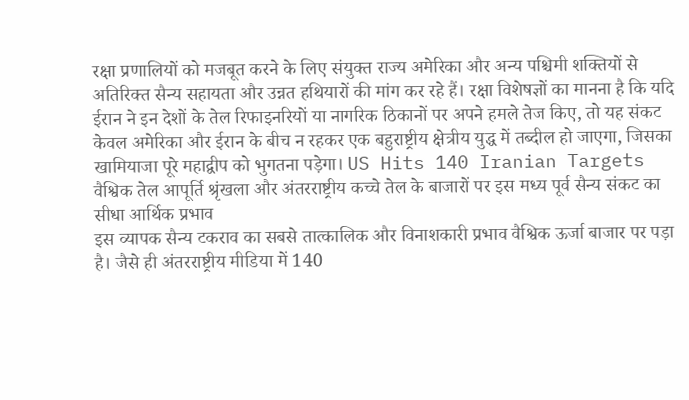रक्षा प्रणालियों को मजबूत करने के लिए संयुक्त राज्य अमेरिका और अन्य पश्चिमी शक्तियों से अतिरिक्त सैन्य सहायता और उन्नत हथियारों की मांग कर रहे हैं। रक्षा विशेषज्ञों का मानना है कि यदि ईरान ने इन देशों के तेल रिफाइनरियों या नागरिक ठिकानों पर अपने हमले तेज किए, तो यह संकट केवल अमेरिका और ईरान के बीच न रहकर एक बहुराष्ट्रीय क्षेत्रीय युद्ध में तब्दील हो जाएगा, जिसका खामियाजा पूरे महाद्वीप को भुगतना पड़ेगा। US Hits 140 Iranian Targets
वैश्विक तेल आपूर्ति श्रृंखला और अंतरराष्ट्रीय कच्चे तेल के बाजारों पर इस मध्य पूर्व सैन्य संकट का सीधा आर्थिक प्रभाव
इस व्यापक सैन्य टकराव का सबसे तात्कालिक और विनाशकारी प्रभाव वैश्विक ऊर्जा बाजार पर पड़ा है। जैसे ही अंतरराष्ट्रीय मीडिया में 140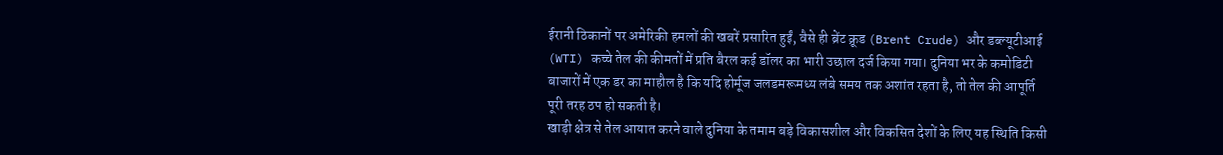ईरानी ठिकानों पर अमेरिकी हमलों की खबरें प्रसारित हुईं, वैसे ही ब्रेंट क्रूड (Brent Crude) और डब्ल्यूटीआई (WTI) कच्चे तेल की कीमतों में प्रति बैरल कई डॉलर का भारी उछाल दर्ज किया गया। दुनिया भर के कमोडिटी बाजारों में एक डर का माहौल है कि यदि होर्मूज जलडमरूमध्य लंबे समय तक अशांत रहता है, तो तेल की आपूर्ति पूरी तरह ठप हो सकती है।
खाड़ी क्षेत्र से तेल आयात करने वाले दुनिया के तमाम बड़े विकासशील और विकसित देशों के लिए यह स्थिति किसी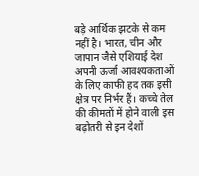बड़े आर्थिक झटके से कम नहीं है। भारत, चीन और जापान जैसे एशियाई देश अपनी ऊर्जा आवश्यकताओं के लिए काफी हद तक इसी क्षेत्र पर निर्भर हैं। कच्चे तेल की कीमतों में होने वाली इस बढ़ोतरी से इन देशों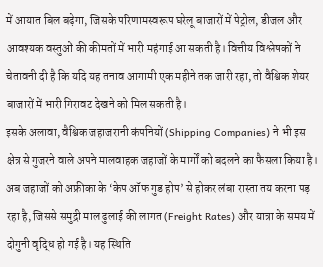में आयात बिल बढ़ेगा, जिसके परिणामस्वरूप घरेलू बाजारों में पेट्रोल, डीजल और आवश्यक वस्तुओं की कीमतों में भारी महंगाई आ सकती है। वित्तीय विश्लेषकों ने चेतावनी दी है कि यदि यह तनाव आगामी एक महीने तक जारी रहा, तो वैश्विक शेयर बाजारों में भारी गिरावट देखने को मिल सकती है।
इसके अलावा, वैश्विक जहाजरानी कंपनियों (Shipping Companies) ने भी इस क्षेत्र से गुजरने वाले अपने मालवाहक जहाजों के मार्गों को बदलने का फैसला किया है। अब जहाजों को अफ्रीका के ‘केप ऑफ गुड होप’ से होकर लंबा रास्ता तय करना पड़ रहा है, जिससे समुद्री माल ढुलाई की लागत (Freight Rates) और यात्रा के समय में दोगुनी वृद्धि हो गई है। यह स्थिति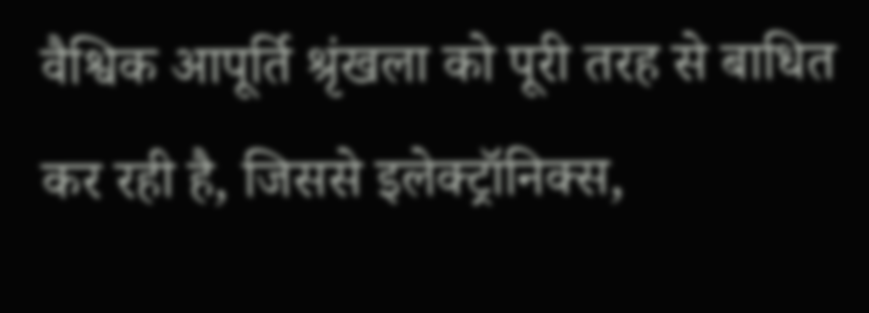वैश्विक आपूर्ति श्रृंखला को पूरी तरह से बाधित कर रही है, जिससे इलेक्ट्रॉनिक्स,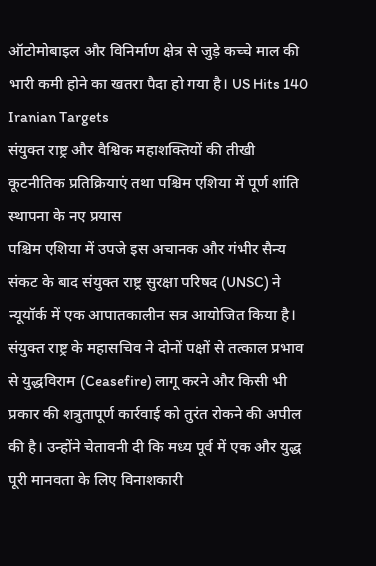ऑटोमोबाइल और विनिर्माण क्षेत्र से जुड़े कच्चे माल की भारी कमी होने का खतरा पैदा हो गया है। US Hits 140 Iranian Targets
संयुक्त राष्ट्र और वैश्विक महाशक्तियों की तीखी कूटनीतिक प्रतिक्रियाएं तथा पश्चिम एशिया में पूर्ण शांति स्थापना के नए प्रयास
पश्चिम एशिया में उपजे इस अचानक और गंभीर सैन्य संकट के बाद संयुक्त राष्ट्र सुरक्षा परिषद (UNSC) ने न्यूयॉर्क में एक आपातकालीन सत्र आयोजित किया है। संयुक्त राष्ट्र के महासचिव ने दोनों पक्षों से तत्काल प्रभाव से युद्धविराम (Ceasefire) लागू करने और किसी भी प्रकार की शत्रुतापूर्ण कार्रवाई को तुरंत रोकने की अपील की है। उन्होंने चेतावनी दी कि मध्य पूर्व में एक और युद्ध पूरी मानवता के लिए विनाशकारी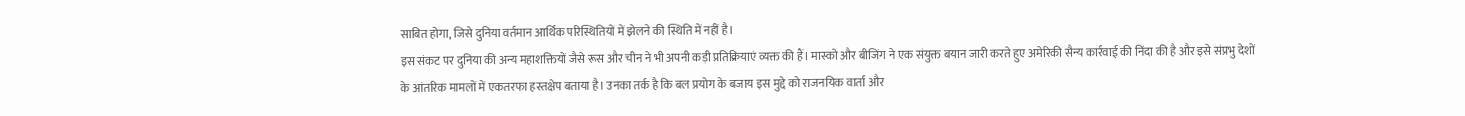साबित होगा, जिसे दुनिया वर्तमान आर्थिक परिस्थितियों में झेलने की स्थिति में नहीं है।
इस संकट पर दुनिया की अन्य महाशक्तियों जैसे रूस और चीन ने भी अपनी कड़ी प्रतिक्रियाएं व्यक्त की हैं। मास्को और बीजिंग ने एक संयुक्त बयान जारी करते हुए अमेरिकी सैन्य कार्रवाई की निंदा की है और इसे संप्रभु देशों के आंतरिक मामलों में एकतरफा हस्तक्षेप बताया है। उनका तर्क है कि बल प्रयोग के बजाय इस मुद्दे को राजनयिक वार्ता और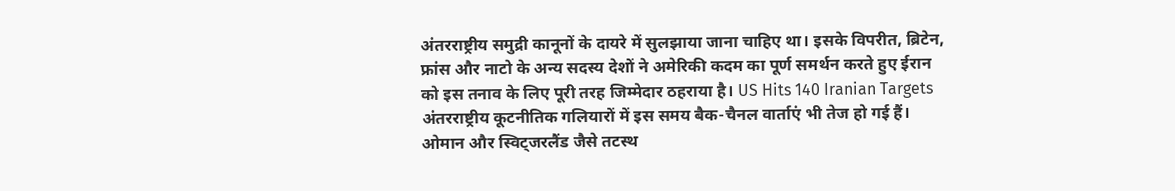अंतरराष्ट्रीय समुद्री कानूनों के दायरे में सुलझाया जाना चाहिए था। इसके विपरीत, ब्रिटेन, फ्रांस और नाटो के अन्य सदस्य देशों ने अमेरिकी कदम का पूर्ण समर्थन करते हुए ईरान को इस तनाव के लिए पूरी तरह जिम्मेदार ठहराया है। US Hits 140 Iranian Targets
अंतरराष्ट्रीय कूटनीतिक गलियारों में इस समय बैक-चैनल वार्ताएं भी तेज हो गई हैं। ओमान और स्विट्जरलैंड जैसे तटस्थ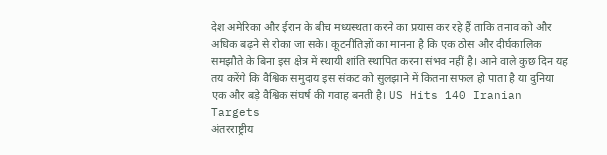देश अमेरिका और ईरान के बीच मध्यस्थता करने का प्रयास कर रहे हैं ताकि तनाव को और अधिक बढ़ने से रोका जा सके। कूटनीतिज्ञों का मानना है कि एक ठोस और दीर्घकालिक समझौते के बिना इस क्षेत्र में स्थायी शांति स्थापित करना संभव नहीं है। आने वाले कुछ दिन यह तय करेंगे कि वैश्विक समुदाय इस संकट को सुलझाने में कितना सफल हो पाता है या दुनिया एक और बड़े वैश्विक संघर्ष की गवाह बनती है। US Hits 140 Iranian Targets
अंतरराष्ट्रीय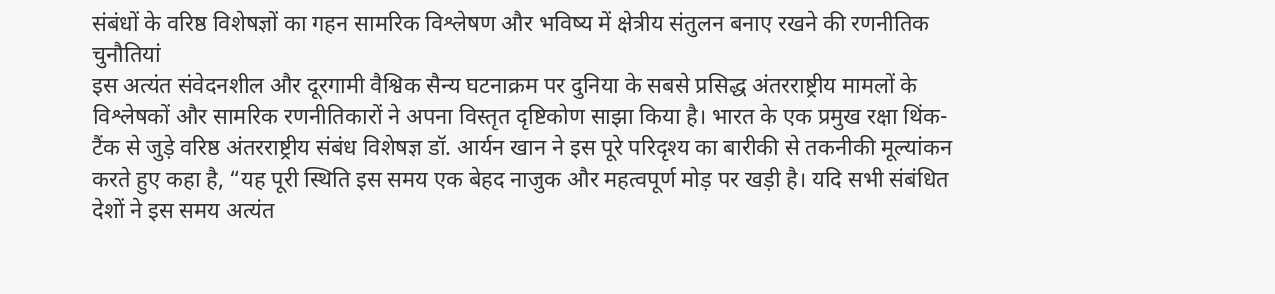संबंधों के वरिष्ठ विशेषज्ञों का गहन सामरिक विश्लेषण और भविष्य में क्षेत्रीय संतुलन बनाए रखने की रणनीतिक चुनौतियां
इस अत्यंत संवेदनशील और दूरगामी वैश्विक सैन्य घटनाक्रम पर दुनिया के सबसे प्रसिद्ध अंतरराष्ट्रीय मामलों के विश्लेषकों और सामरिक रणनीतिकारों ने अपना विस्तृत दृष्टिकोण साझा किया है। भारत के एक प्रमुख रक्षा थिंक-टैंक से जुड़े वरिष्ठ अंतरराष्ट्रीय संबंध विशेषज्ञ डॉ. आर्यन खान ने इस पूरे परिदृश्य का बारीकी से तकनीकी मूल्यांकन करते हुए कहा है, “यह पूरी स्थिति इस समय एक बेहद नाजुक और महत्वपूर्ण मोड़ पर खड़ी है। यदि सभी संबंधित देशों ने इस समय अत्यंत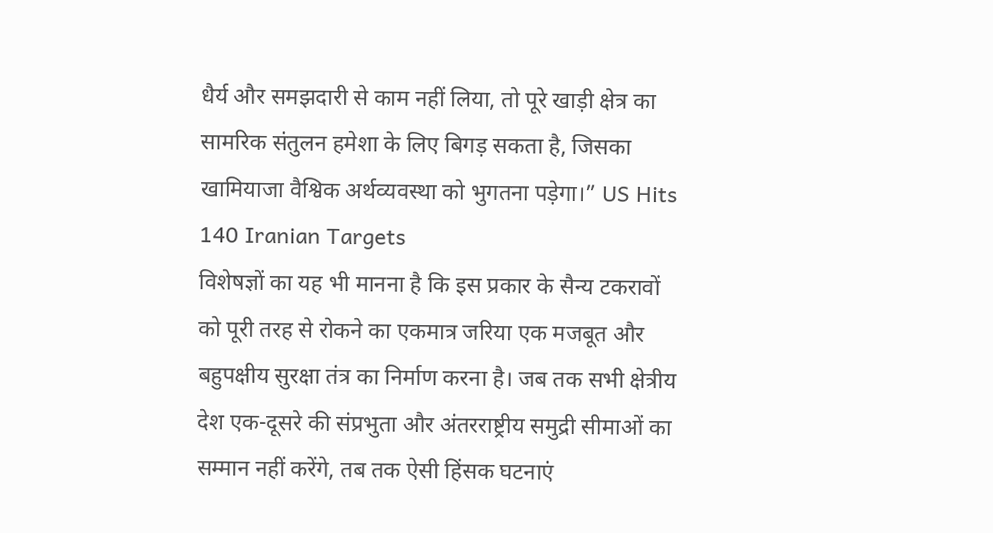धैर्य और समझदारी से काम नहीं लिया, तो पूरे खाड़ी क्षेत्र का सामरिक संतुलन हमेशा के लिए बिगड़ सकता है, जिसका खामियाजा वैश्विक अर्थव्यवस्था को भुगतना पड़ेगा।” US Hits 140 Iranian Targets
विशेषज्ञों का यह भी मानना है कि इस प्रकार के सैन्य टकरावों को पूरी तरह से रोकने का एकमात्र जरिया एक मजबूत और बहुपक्षीय सुरक्षा तंत्र का निर्माण करना है। जब तक सभी क्षेत्रीय देश एक-दूसरे की संप्रभुता और अंतरराष्ट्रीय समुद्री सीमाओं का सम्मान नहीं करेंगे, तब तक ऐसी हिंसक घटनाएं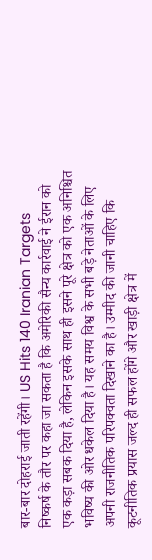बार-बार दोहराई जाती रहेंगी। US Hits 140 Iranian Targets
निष्कर्ष के तौर पर कहा जा सकता है कि अमेरिकी सैन्य कार्रवाई ने ईरान को एक कड़ा सबक दिया है, लेकिन इसके साथ ही इसने पूरे क्षेत्र को एक अनिश्चित भविष्य की ओर धकेल दिया है। यह समय विश्व के सभी बड़े नेताओं के लिए अपनी राजनीतिक परिपक्वता दिखाने का है। उम्मीद की जानी चाहिए कि कूटनीतिक प्रयास जल्द ही सफल होंगे और खाड़ी क्षेत्र में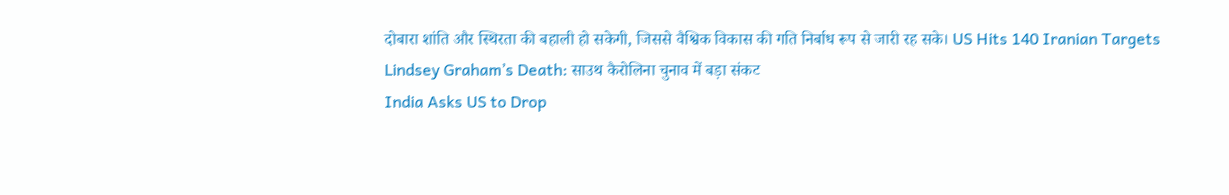दोबारा शांति और स्थिरता की बहाली हो सकेगी, जिससे वैश्विक विकास की गति निर्बाध रूप से जारी रह सके। US Hits 140 Iranian Targets
Lindsey Graham’s Death: साउथ कैरोलिना चुनाव में बड़ा संकट
India Asks US to Drop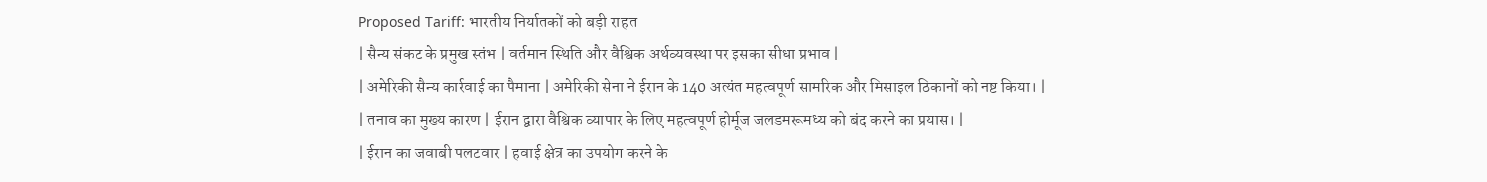Proposed Tariff: भारतीय निर्यातकों को बड़ी राहत
| सैन्य संकट के प्रमुख स्तंभ | वर्तमान स्थिति और वैश्विक अर्थव्यवस्था पर इसका सीधा प्रभाव |
| अमेरिकी सैन्य कार्रवाई का पैमाना | अमेरिकी सेना ने ईरान के 140 अत्यंत महत्वपूर्ण सामरिक और मिसाइल ठिकानों को नष्ट किया। |
| तनाव का मुख्य कारण | ईरान द्वारा वैश्विक व्यापार के लिए महत्वपूर्ण होर्मूज जलडमरूमध्य को बंद करने का प्रयास। |
| ईरान का जवाबी पलटवार | हवाई क्षेत्र का उपयोग करने के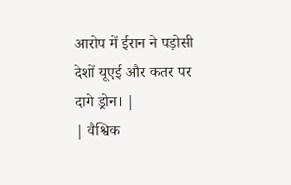आरोप में ईरान ने पड़ोसी देशों यूएई और कतर पर दागे ड्रोन। |
| वैश्विक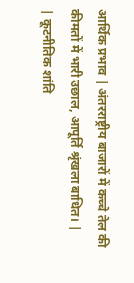आर्थिक प्रभाव | अंतरराष्ट्रीय बाजारों में कच्चे तेल की कीमतों में भारी उछाल, आपूर्ति श्रृंखला बाधित। |
| कूटनीतिक शांति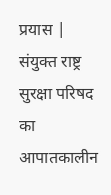प्रयास | संयुक्त राष्ट्र सुरक्षा परिषद का आपातकालीन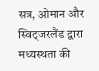सत्र, ओमान और स्विट्जरलैंड द्वारा मध्यस्थता की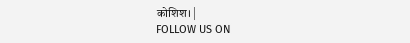कोशिश। |
FOLLOW US ON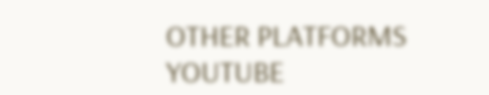OTHER PLATFORMS
YOUTUBE